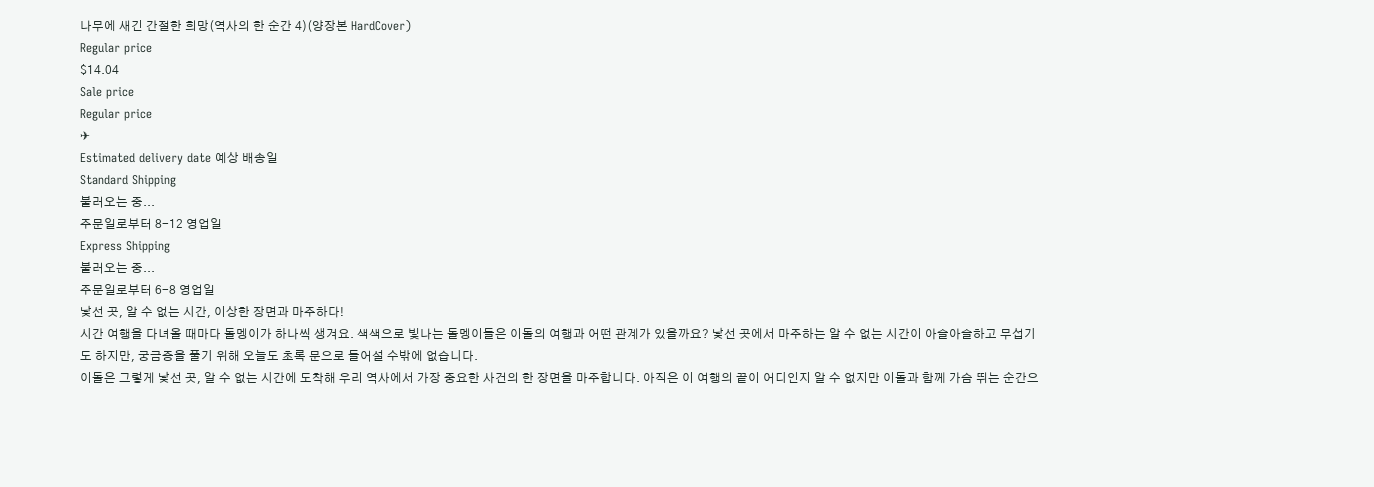나무에 새긴 간절한 희망(역사의 한 순간 4)(양장본 HardCover)
Regular price
$14.04
Sale price
Regular price
✈
Estimated delivery date 예상 배송일
Standard Shipping
불러오는 중...
주문일로부터 8-12 영업일
Express Shipping
불러오는 중...
주문일로부터 6-8 영업일
낯선 곳, 알 수 없는 시간, 이상한 장면과 마주하다!
시간 여행을 다녀올 때마다 돌멩이가 하나씩 생겨요. 색색으로 빛나는 돌멩이들은 이돌의 여행과 어떤 관계가 있을까요? 낯선 곳에서 마주하는 알 수 없는 시간이 아슬아슬하고 무섭기도 하지만, 궁금증을 풀기 위해 오늘도 초록 문으로 들어설 수밖에 없습니다.
이돌은 그렇게 낯선 곳, 알 수 없는 시간에 도착해 우리 역사에서 가장 중요한 사건의 한 장면을 마주합니다. 아직은 이 여행의 끝이 어디인지 알 수 없지만 이돌과 함께 가슴 뛰는 순간으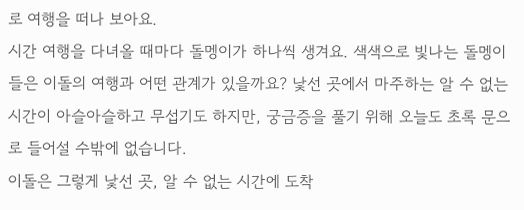로 여행을 떠나 보아요.
시간 여행을 다녀올 때마다 돌멩이가 하나씩 생겨요. 색색으로 빛나는 돌멩이들은 이돌의 여행과 어떤 관계가 있을까요? 낯선 곳에서 마주하는 알 수 없는 시간이 아슬아슬하고 무섭기도 하지만, 궁금증을 풀기 위해 오늘도 초록 문으로 들어설 수밖에 없습니다.
이돌은 그렇게 낯선 곳, 알 수 없는 시간에 도착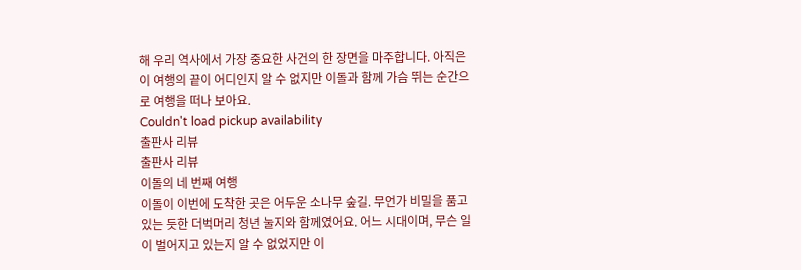해 우리 역사에서 가장 중요한 사건의 한 장면을 마주합니다. 아직은 이 여행의 끝이 어디인지 알 수 없지만 이돌과 함께 가슴 뛰는 순간으로 여행을 떠나 보아요.
Couldn't load pickup availability
출판사 리뷰
출판사 리뷰
이돌의 네 번째 여행
이돌이 이번에 도착한 곳은 어두운 소나무 숲길. 무언가 비밀을 품고 있는 듯한 더벅머리 청년 눌지와 함께였어요. 어느 시대이며, 무슨 일이 벌어지고 있는지 알 수 없었지만 이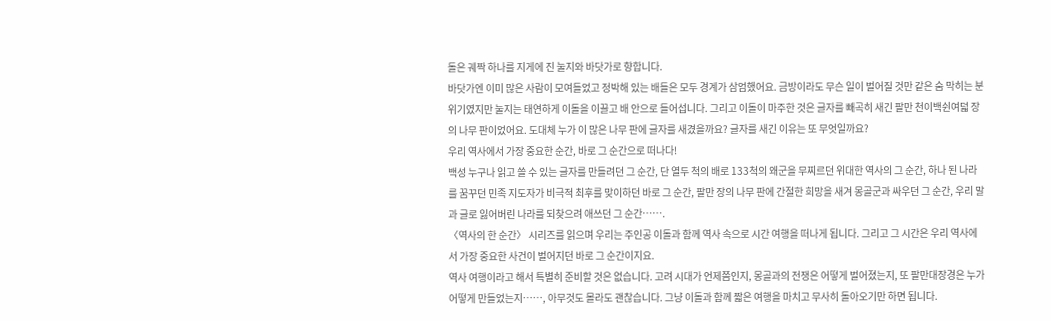돌은 궤짝 하나를 지게에 진 눌지와 바닷가로 향합니다.
바닷가엔 이미 많은 사람이 모여들었고 정박해 있는 배들은 모두 경계가 삼엄했어요. 금방이라도 무슨 일이 벌어질 것만 같은 숨 막히는 분위기였지만 눌지는 태연하게 이돌을 이끌고 배 안으로 들어섭니다. 그리고 이돌이 마주한 것은 글자를 빼곡히 새긴 팔만 천이백쉰여덟 장의 나무 판이었어요. 도대체 누가 이 많은 나무 판에 글자를 새겼을까요? 글자를 새긴 이유는 또 무엇일까요?
우리 역사에서 가장 중요한 순간, 바로 그 순간으로 떠나다!
백성 누구나 읽고 쓸 수 있는 글자를 만들려던 그 순간, 단 열두 척의 배로 133척의 왜군을 무찌르던 위대한 역사의 그 순간, 하나 된 나라를 꿈꾸던 민족 지도자가 비극적 최후를 맞이하던 바로 그 순간, 팔만 장의 나무 판에 간절한 희망을 새겨 몽골군과 싸우던 그 순간, 우리 말과 글로 잃어버린 나라를 되찾으려 애쓰던 그 순간…….
〈역사의 한 순간〉 시리즈를 읽으며 우리는 주인공 이돌과 함께 역사 속으로 시간 여행을 떠나게 됩니다. 그리고 그 시간은 우리 역사에서 가장 중요한 사건이 벌어지던 바로 그 순간이지요.
역사 여행이라고 해서 특별히 준비할 것은 없습니다. 고려 시대가 언제쯤인지, 몽골과의 전쟁은 어떻게 벌어졌는지, 또 팔만대장경은 누가 어떻게 만들었는지……, 아무것도 몰라도 괜찮습니다. 그냥 이돌과 함께 짧은 여행을 마치고 무사히 돌아오기만 하면 됩니다.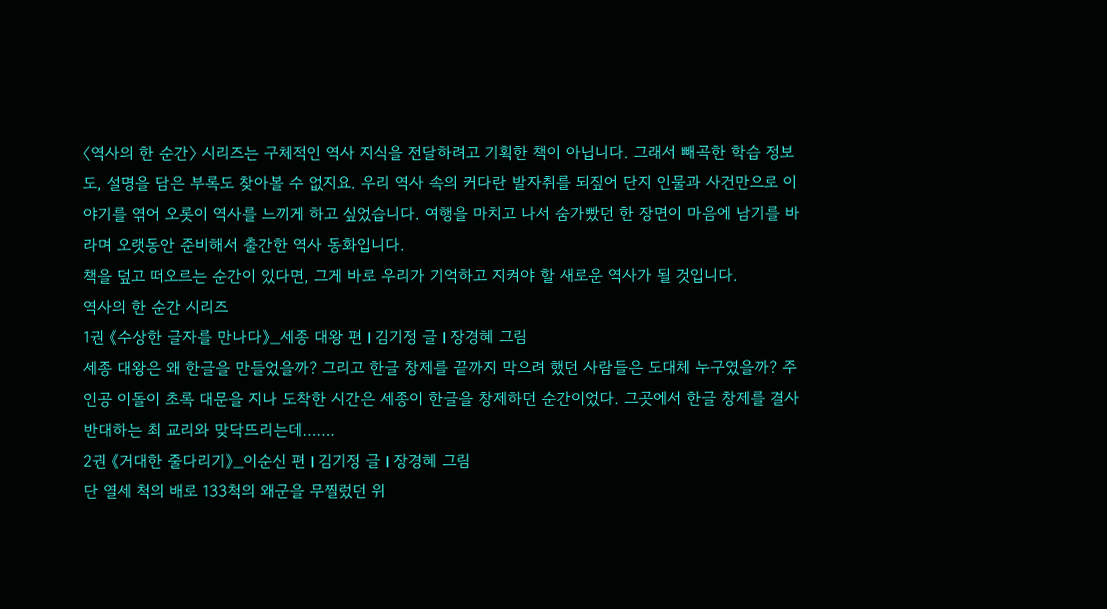〈역사의 한 순간〉 시리즈는 구체적인 역사 지식을 전달하려고 기획한 책이 아닙니다. 그래서 빼곡한 학습 정보도, 설명을 담은 부록도 찾아볼 수 없지요. 우리 역사 속의 커다란 발자취를 되짚어 단지 인물과 사건만으로 이야기를 엮어 오롯이 역사를 느끼게 하고 싶었습니다. 여행을 마치고 나서 숨가빴던 한 장면이 마음에 남기를 바라며 오랫동안 준비해서 출간한 역사 동화입니다.
책을 덮고 떠오르는 순간이 있다면, 그게 바로 우리가 기억하고 지켜야 할 새로운 역사가 될 것입니다.
역사의 한 순간 시리즈
1권 《수상한 글자를 만나다》_세종 대왕 편 I 김기정 글 I 장경혜 그림
세종 대왕은 왜 한글을 만들었을까? 그리고 한글 창제를 끝까지 막으려 했던 사람들은 도대체 누구였을까? 주인공 이돌이 초록 대문을 지나 도착한 시간은 세종이 한글을 창제하던 순간이었다. 그곳에서 한글 창제를 결사반대하는 최 교리와 맞닥뜨리는데…….
2권 《거대한 줄다리기》_이순신 편 I 김기정 글 I 장경혜 그림
단 열세 척의 배로 133척의 왜군을 무찔렀던 위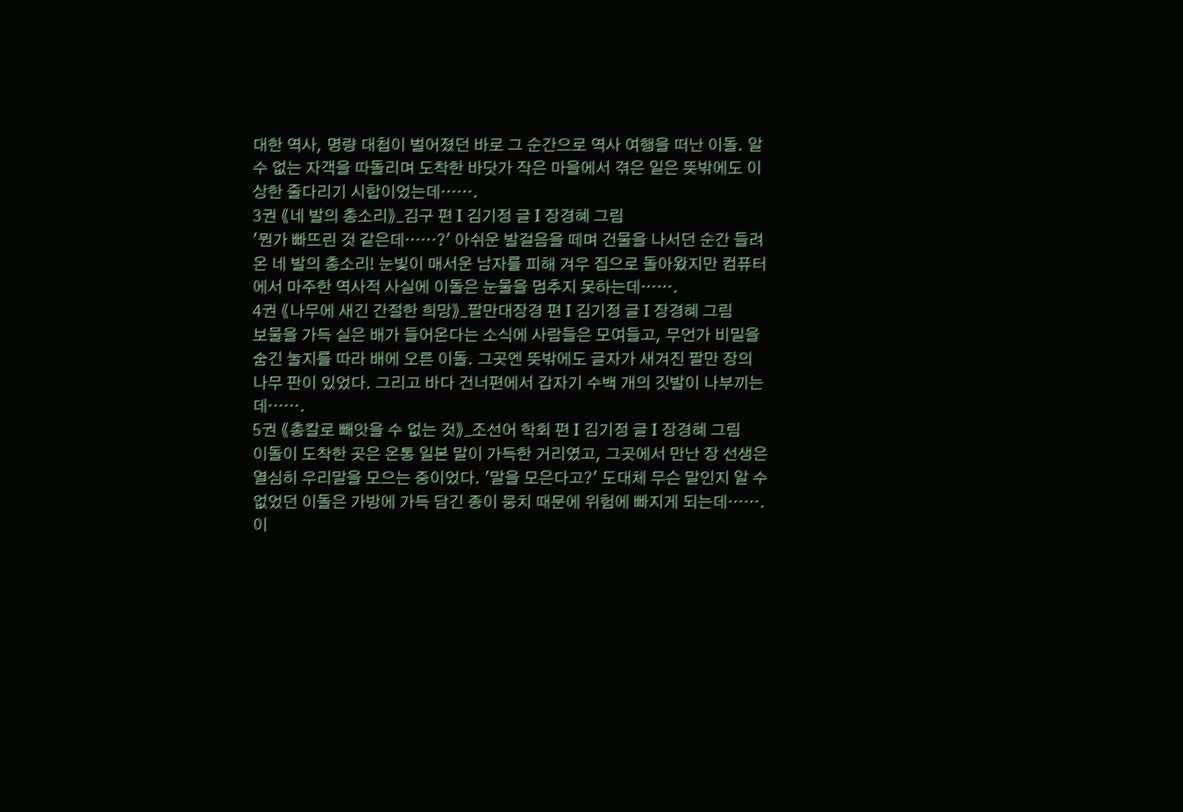대한 역사, 명량 대첩이 벌어졌던 바로 그 순간으로 역사 여행을 떠난 이돌. 알 수 없는 자객을 따돌리며 도착한 바닷가 작은 마을에서 겪은 일은 뜻밖에도 이상한 줄다리기 시합이었는데…….
3권 《네 발의 총소리》_김구 편 I 김기정 글 I 장경혜 그림
'뭔가 빠뜨린 것 같은데……?' 아쉬운 발걸음을 떼며 건물을 나서던 순간 들려온 네 발의 총소리! 눈빛이 매서운 남자를 피해 겨우 집으로 돌아왔지만 컴퓨터에서 마주한 역사적 사실에 이돌은 눈물을 멈추지 못하는데…….
4권 《나무에 새긴 간절한 희망》_팔만대장경 편 I 김기정 글 I 장경혜 그림
보물을 가득 실은 배가 들어온다는 소식에 사람들은 모여들고, 무언가 비밀을 숨긴 눌지를 따라 배에 오른 이돌. 그곳엔 뜻밖에도 글자가 새겨진 팔만 장의 나무 판이 있었다. 그리고 바다 건너편에서 갑자기 수백 개의 깃발이 나부끼는데…….
5권 《총칼로 빼앗을 수 없는 것》_조선어 학회 편 I 김기정 글 I 장경혜 그림
이돌이 도착한 곳은 온통 일본 말이 가득한 거리였고, 그곳에서 만난 장 선생은 열심히 우리말을 모으는 중이었다. '말을 모은다고?' 도대체 무슨 말인지 알 수 없었던 이돌은 가방에 가득 담긴 종이 뭉치 때문에 위험에 빠지게 되는데…….
이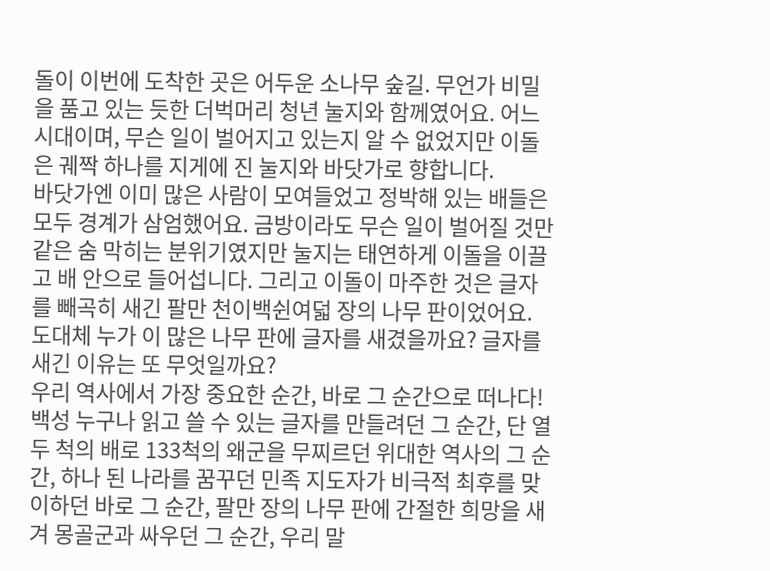돌이 이번에 도착한 곳은 어두운 소나무 숲길. 무언가 비밀을 품고 있는 듯한 더벅머리 청년 눌지와 함께였어요. 어느 시대이며, 무슨 일이 벌어지고 있는지 알 수 없었지만 이돌은 궤짝 하나를 지게에 진 눌지와 바닷가로 향합니다.
바닷가엔 이미 많은 사람이 모여들었고 정박해 있는 배들은 모두 경계가 삼엄했어요. 금방이라도 무슨 일이 벌어질 것만 같은 숨 막히는 분위기였지만 눌지는 태연하게 이돌을 이끌고 배 안으로 들어섭니다. 그리고 이돌이 마주한 것은 글자를 빼곡히 새긴 팔만 천이백쉰여덟 장의 나무 판이었어요. 도대체 누가 이 많은 나무 판에 글자를 새겼을까요? 글자를 새긴 이유는 또 무엇일까요?
우리 역사에서 가장 중요한 순간, 바로 그 순간으로 떠나다!
백성 누구나 읽고 쓸 수 있는 글자를 만들려던 그 순간, 단 열두 척의 배로 133척의 왜군을 무찌르던 위대한 역사의 그 순간, 하나 된 나라를 꿈꾸던 민족 지도자가 비극적 최후를 맞이하던 바로 그 순간, 팔만 장의 나무 판에 간절한 희망을 새겨 몽골군과 싸우던 그 순간, 우리 말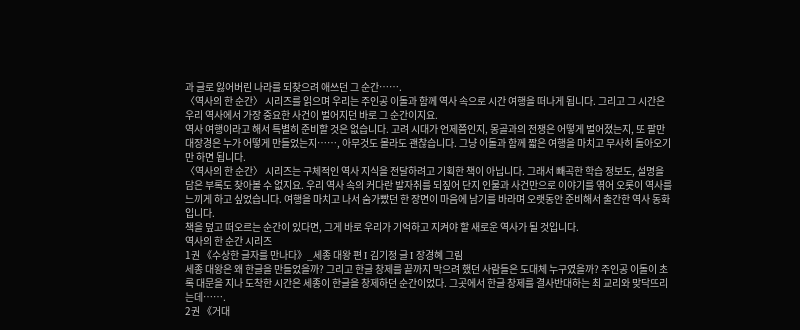과 글로 잃어버린 나라를 되찾으려 애쓰던 그 순간…….
〈역사의 한 순간〉 시리즈를 읽으며 우리는 주인공 이돌과 함께 역사 속으로 시간 여행을 떠나게 됩니다. 그리고 그 시간은 우리 역사에서 가장 중요한 사건이 벌어지던 바로 그 순간이지요.
역사 여행이라고 해서 특별히 준비할 것은 없습니다. 고려 시대가 언제쯤인지, 몽골과의 전쟁은 어떻게 벌어졌는지, 또 팔만대장경은 누가 어떻게 만들었는지……, 아무것도 몰라도 괜찮습니다. 그냥 이돌과 함께 짧은 여행을 마치고 무사히 돌아오기만 하면 됩니다.
〈역사의 한 순간〉 시리즈는 구체적인 역사 지식을 전달하려고 기획한 책이 아닙니다. 그래서 빼곡한 학습 정보도, 설명을 담은 부록도 찾아볼 수 없지요. 우리 역사 속의 커다란 발자취를 되짚어 단지 인물과 사건만으로 이야기를 엮어 오롯이 역사를 느끼게 하고 싶었습니다. 여행을 마치고 나서 숨가빴던 한 장면이 마음에 남기를 바라며 오랫동안 준비해서 출간한 역사 동화입니다.
책을 덮고 떠오르는 순간이 있다면, 그게 바로 우리가 기억하고 지켜야 할 새로운 역사가 될 것입니다.
역사의 한 순간 시리즈
1권 《수상한 글자를 만나다》_세종 대왕 편 I 김기정 글 I 장경혜 그림
세종 대왕은 왜 한글을 만들었을까? 그리고 한글 창제를 끝까지 막으려 했던 사람들은 도대체 누구였을까? 주인공 이돌이 초록 대문을 지나 도착한 시간은 세종이 한글을 창제하던 순간이었다. 그곳에서 한글 창제를 결사반대하는 최 교리와 맞닥뜨리는데…….
2권 《거대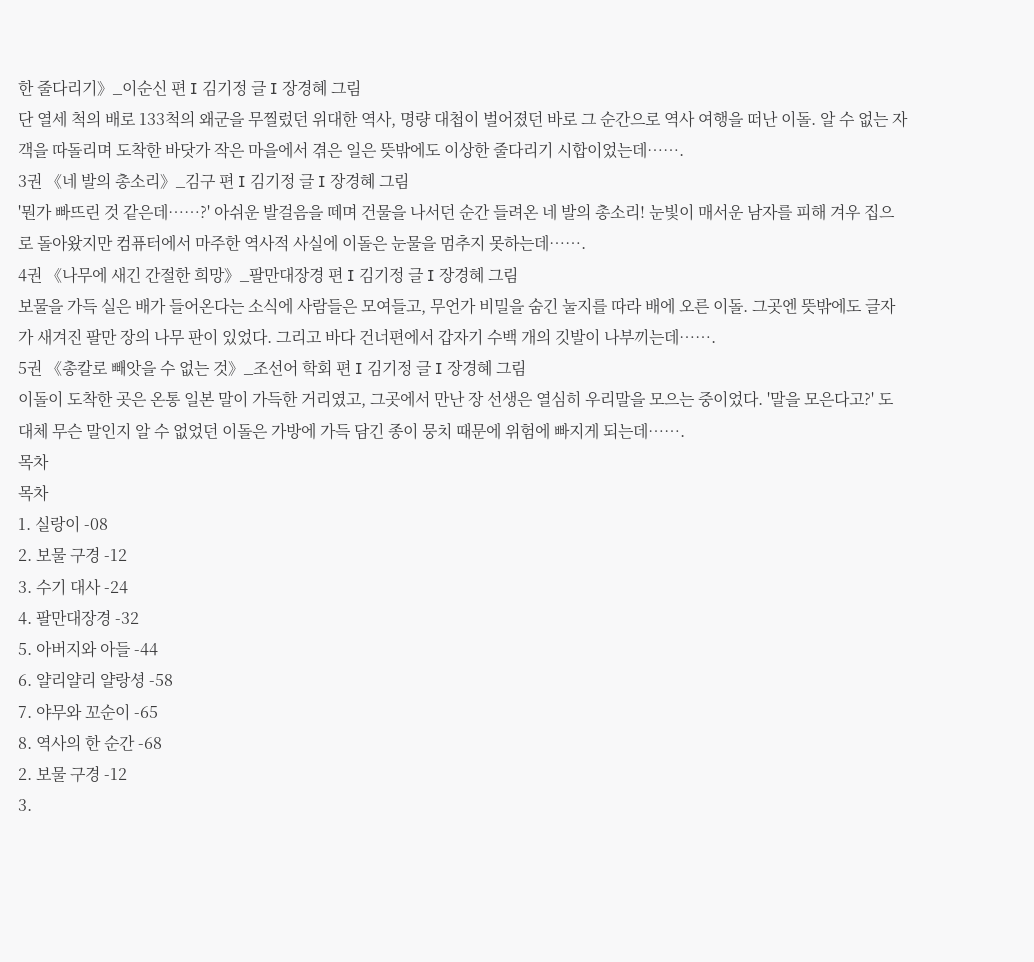한 줄다리기》_이순신 편 I 김기정 글 I 장경혜 그림
단 열세 척의 배로 133척의 왜군을 무찔렀던 위대한 역사, 명량 대첩이 벌어졌던 바로 그 순간으로 역사 여행을 떠난 이돌. 알 수 없는 자객을 따돌리며 도착한 바닷가 작은 마을에서 겪은 일은 뜻밖에도 이상한 줄다리기 시합이었는데…….
3권 《네 발의 총소리》_김구 편 I 김기정 글 I 장경혜 그림
'뭔가 빠뜨린 것 같은데……?' 아쉬운 발걸음을 떼며 건물을 나서던 순간 들려온 네 발의 총소리! 눈빛이 매서운 남자를 피해 겨우 집으로 돌아왔지만 컴퓨터에서 마주한 역사적 사실에 이돌은 눈물을 멈추지 못하는데…….
4권 《나무에 새긴 간절한 희망》_팔만대장경 편 I 김기정 글 I 장경혜 그림
보물을 가득 실은 배가 들어온다는 소식에 사람들은 모여들고, 무언가 비밀을 숨긴 눌지를 따라 배에 오른 이돌. 그곳엔 뜻밖에도 글자가 새겨진 팔만 장의 나무 판이 있었다. 그리고 바다 건너편에서 갑자기 수백 개의 깃발이 나부끼는데…….
5권 《총칼로 빼앗을 수 없는 것》_조선어 학회 편 I 김기정 글 I 장경혜 그림
이돌이 도착한 곳은 온통 일본 말이 가득한 거리였고, 그곳에서 만난 장 선생은 열심히 우리말을 모으는 중이었다. '말을 모은다고?' 도대체 무슨 말인지 알 수 없었던 이돌은 가방에 가득 담긴 종이 뭉치 때문에 위험에 빠지게 되는데…….
목차
목차
1. 실랑이 -08
2. 보물 구경 -12
3. 수기 대사 -24
4. 팔만대장경 -32
5. 아버지와 아들 -44
6. 얄리얄리 얄랑셩 -58
7. 야무와 꼬순이 -65
8. 역사의 한 순간 -68
2. 보물 구경 -12
3.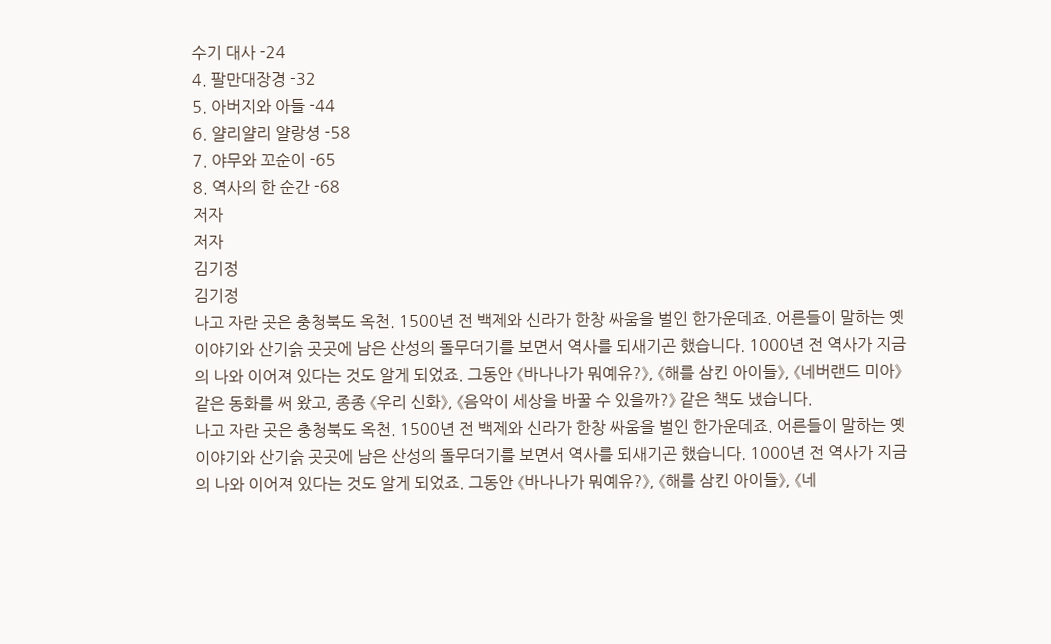수기 대사 -24
4. 팔만대장경 -32
5. 아버지와 아들 -44
6. 얄리얄리 얄랑셩 -58
7. 야무와 꼬순이 -65
8. 역사의 한 순간 -68
저자
저자
김기정
김기정
나고 자란 곳은 충청북도 옥천. 1500년 전 백제와 신라가 한창 싸움을 벌인 한가운데죠. 어른들이 말하는 옛이야기와 산기슭 곳곳에 남은 산성의 돌무더기를 보면서 역사를 되새기곤 했습니다. 1000년 전 역사가 지금의 나와 이어져 있다는 것도 알게 되었죠. 그동안 《바나나가 뭐예유?》, 《해를 삼킨 아이들》, 《네버랜드 미아》 같은 동화를 써 왔고, 종종 《우리 신화》, 《음악이 세상을 바꿀 수 있을까?》 같은 책도 냈습니다.
나고 자란 곳은 충청북도 옥천. 1500년 전 백제와 신라가 한창 싸움을 벌인 한가운데죠. 어른들이 말하는 옛이야기와 산기슭 곳곳에 남은 산성의 돌무더기를 보면서 역사를 되새기곤 했습니다. 1000년 전 역사가 지금의 나와 이어져 있다는 것도 알게 되었죠. 그동안 《바나나가 뭐예유?》, 《해를 삼킨 아이들》, 《네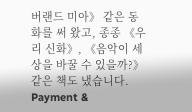버랜드 미아》 같은 동화를 써 왔고, 종종 《우리 신화》, 《음악이 세상을 바꿀 수 있을까?》 같은 책도 냈습니다.
Payment &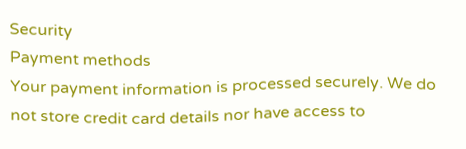Security
Payment methods
Your payment information is processed securely. We do not store credit card details nor have access to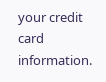your credit card information.